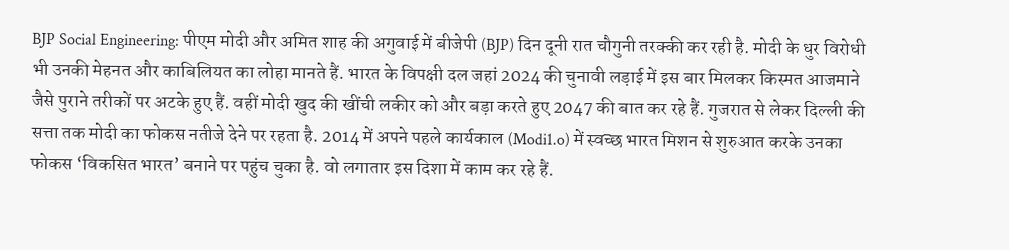BJP Social Engineering: पीएम मोदी और अमित शाह की अगुवाई में बीजेपी (BJP) दिन दूनी रात चौगुनी तरक्की कर रही है. मोदी के धुर विरोधी भी उनकी मेहनत और काबिलियत का लोहा मानते हैं. भारत के विपक्षी दल जहां 2024 की चुनावी लड़ाई में इस बार मिलकर किस्मत आजमाने जैसे पुराने तरीकों पर अटके हुए हैं. वहीं मोदी खुद की खींची लकीर को और बड़ा करते हुए 2047 की बात कर रहे हैं. गुजरात से लेकर दिल्ली की सत्ता तक मोदी का फोकस नतीजे देने पर रहता है. 2014 में अपने पहले कार्यकाल (Modi1.o) में स्वच्छ भारत मिशन से शुरुआत करके उनका फोकस ‘विकसित भारत’ बनाने पर पहुंच चुका है. वो लगातार इस दिशा में काम कर रहे हैं.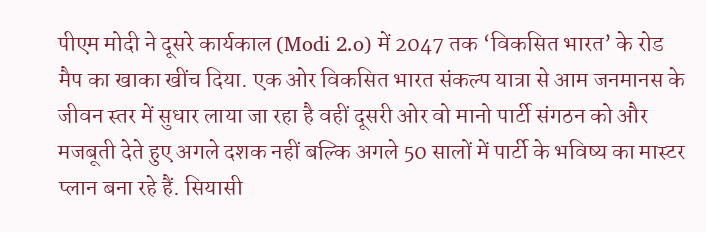पीएम मोदी ने दूसरे कार्यकाल (Modi 2.o) में 2047 तक ‘विकसित भारत’ के रोड मैप का खाका खींच दिया. एक ओर विकसित भारत संकल्प यात्रा से आम जनमानस के जीवन स्तर में सुधार लाया जा रहा है वहीं दूसरी ओर वो मानो पार्टी संगठन को और मजबूती देते हुए अगले दशक नहीं बल्कि अगले 50 सालों में पार्टी के भविष्य का मास्टर प्लान बना रहे हैं. सियासी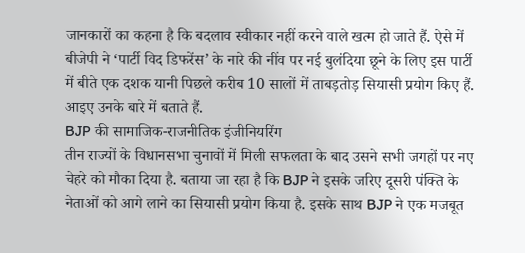जानकारों का कहना है कि बदलाव स्वीकार नहीं करने वाले खत्म हो जाते हैं. ऐसे में बीजेपी ने ‘पार्टी विद डिफरेंस’ के नारे की नींव पर नई बुलंदिया छूने के लिए इस पार्टी में बीते एक दशक यानी पिछले करीब 10 सालों में ताबड़तोड़ सियासी प्रयोग किए हैं. आइए उनके बारे में बताते हैं.
BJP की सामाजिक-राजनीतिक इंजीनियरिंग
तीन राज्यों के विधानसभा चुनावों में मिली सफलता के बाद उसने सभी जगहों पर नए चेहरे को मौका दिया है. बताया जा रहा है कि BJP ने इसके जरिए दूसरी पंक्ति के नेताओं को आगे लाने का सियासी प्रयोग किया है. इसके साथ BJP ने एक मजबूत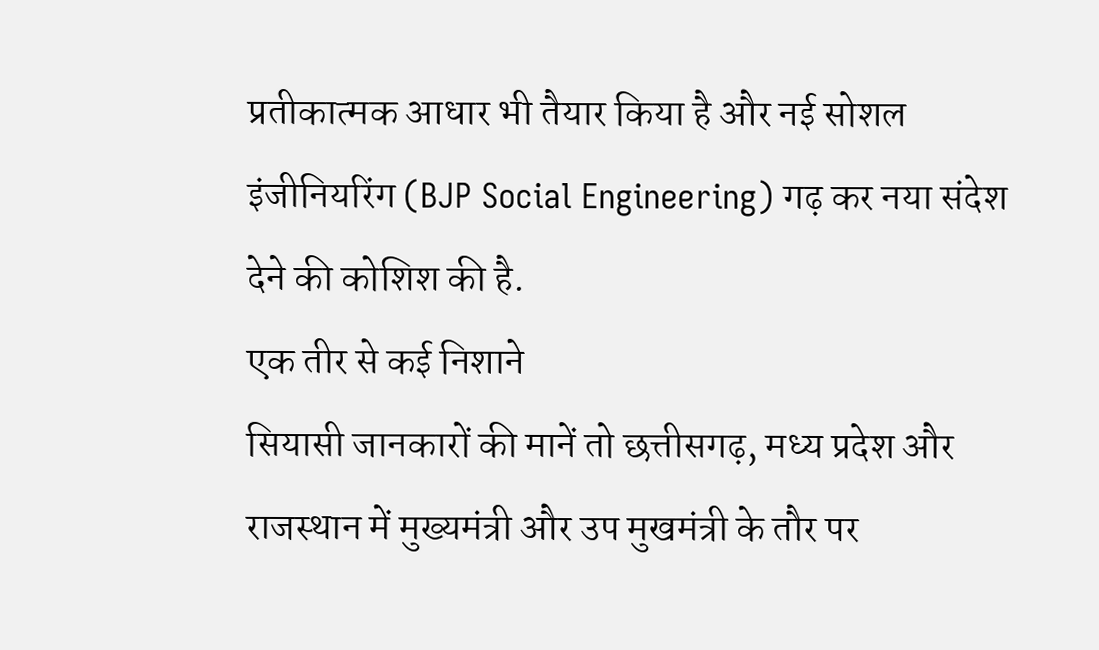प्रतीकात्मक आधार भी तैयार किया है और नई सोशल इंजीनियरिंग (BJP Social Engineering) गढ़ कर नया संदेश देने की कोशिश की है.
एक तीर से कई निशाने
सियासी जानकारों की मानें तो छत्तीसगढ़, मध्य प्रदेश और राजस्थान में मुख्यमंत्री और उप मुखमंत्री के तौर पर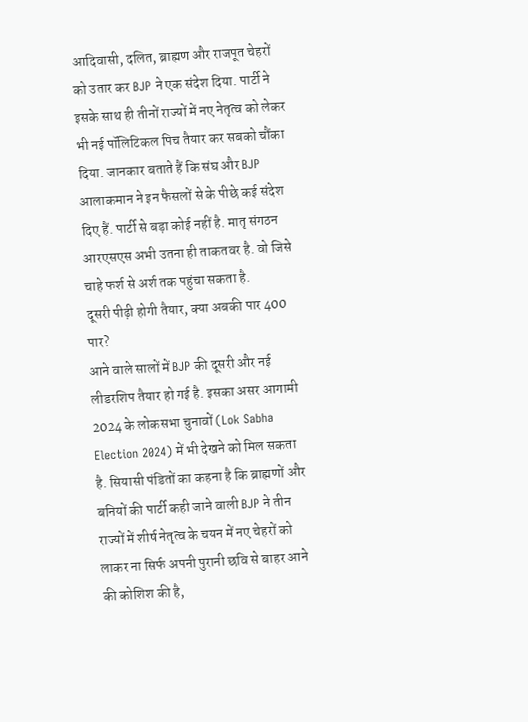आदिवासी, दलित, ब्राह्मण और राजपूत चेहरों को उतार कर BJP ने एक संदेश दिया. पार्टी ने इसके साथ ही तीनों राज्यों में नए नेतृत्व को लेकर भी नई पॉलिटिकल पिच तैयार कर सबको चौंका दिया. जानकार बताते हैं कि संघ और BJP आलाकमान ने इन फैसलों से के पीछे कई संदेश दिए हैं. पार्टी से बड़ा कोई नहीं है. मातृ संगठन आरएसएस अभी उतना ही ताकतवर है. वो जिसे चाहे फर्श से अर्श तक पहुंचा सकता है.
दूसरी पीढ़ी होगी तैयार, क्या अबकी पार 400 पार?
आने वाले सालों में BJP की दूसरी और नई लीडरशिप तैयार हो गई है. इसका असर आगामी 2024 के लोकसभा चुनावों (Lok Sabha Election 2024) में भी देखने को मिल सकता है. सियासी पंडितों का कहना है कि ब्राह्मणों और बनियों की पार्टी कही जाने वाली BJP ने तीन राज्यों में शीर्ष नेतृत्व के चयन में नए चेहरों को लाकर ना सिर्फ अपनी पुरानी छवि से बाहर आने की कोशिश की है,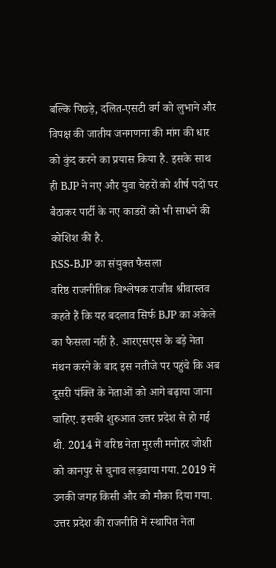बल्कि पिछड़े, दलित-एसटी वर्ग को लुभाने और विपक्ष की जातीय जनगणना की मांग की धार को कुंद करने का प्रयास किया है. इसके साथ ही BJP ने नए और युवा चेहरों को शीर्ष पदों पर बैठाकर पार्टी के नए काडरों को भी साधने की कोशिश की है.
RSS-BJP का संयुक्त फैसला
वरिष्ठ राजनीतिक विश्लेषक राजीव श्रीवास्तव कहते हैं कि यह बदलाव सिर्फ BJP का अकेले का फैसला नहीं है. आरएसएस के बड़े नेता मंथन करने के बाद इस नतीजे पर पहुंचे कि अब दूसरी पंक्ति के नेताओं को आगे बढ़ाया जाना चाहिए. इसकी शुरुआत उत्तर प्रदेश से हो गई थी. 2014 में वरिष्ठ नेता मुरली मनोहर जोशी को कानपुर से चुनाव लड़वाया गया. 2019 में उनकी जगह किसी और को मौका दिया गया. उत्तर प्रदेश की राजनीति में स्थापित नेता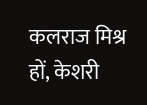कलराज मिश्र हों, केशरी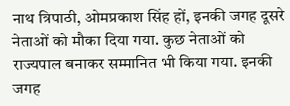नाथ त्रिपाठी, ओमप्रकाश सिंह हों, इनकी जगह दूसरे नेताओं को मौका दिया गया. कुछ नेताओं को राज्यपाल बनाकर सम्मानित भी किया गया. इनकी जगह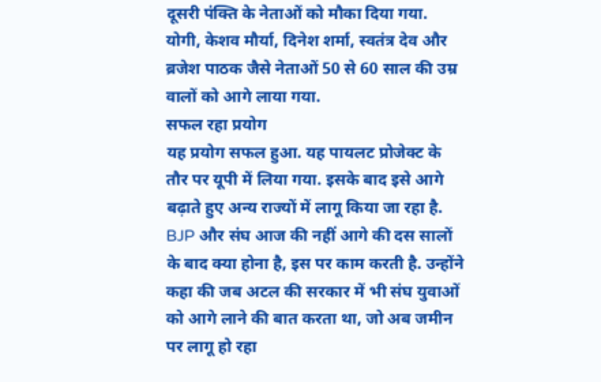दूसरी पंक्ति के नेताओं को मौका दिया गया. योगी, केशव मौर्या, दिनेश शर्मा, स्वतंत्र देव और ब्रजेश पाठक जैसे नेताओं 50 से 60 साल की उम्र वालों को आगे लाया गया.
सफल रहा प्रयोग
यह प्रयोग सफल हुआ. यह पायलट प्रोजेक्ट के तौर पर यूपी में लिया गया. इसके बाद इसे आगे बढ़ाते हुए अन्य राज्यों में लागू किया जा रहा है. BJP और संघ आज की नहीं आगे की दस सालों के बाद क्या होना है, इस पर काम करती है. उन्होंने कहा की जब अटल की सरकार में भी संघ युवाओं को आगे लाने की बात करता था, जो अब जमीन पर लागू हो रहा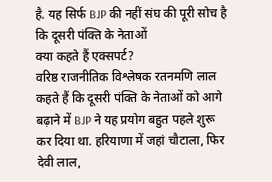है. यह सिर्फ BJP की नहीं संघ की पूरी सोच है कि दूसरी पंक्ति के नेताओं
क्या कहते हैं एक्सपर्ट?
वरिष्ठ राजनीतिक विश्लेषक रतनमणि लाल कहते हैं कि दूसरी पंक्ति के नेताओं को आगे बढ़ाने में BJP ने यह प्रयोग बहुत पहले शुरू कर दिया था. हरियाणा में जहां चौटाला, फिर देवी लाल,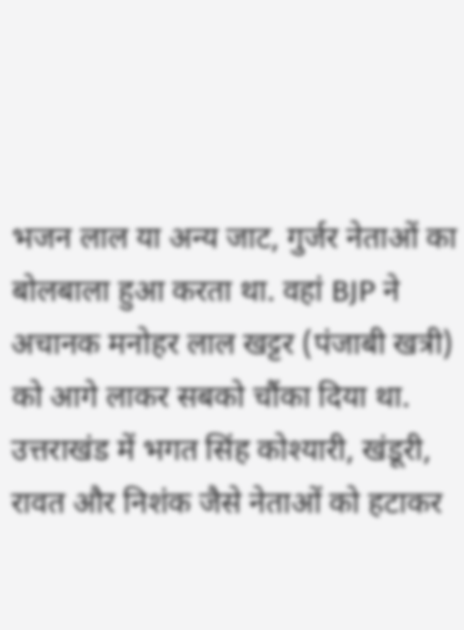भजन लाल या अन्य जाट, गुर्जर नेताओं का बोलबाला हुआ करता था. वहां BJP ने अचानक मनोहर लाल खट्टर (पंजाबी खत्री) को आगे लाकर सबको चौंका दिया था. उत्तराखंड में भगत सिंह कोश्यारी, खंडूरी, रावत और निशंक जैसे नेताओं को हटाकर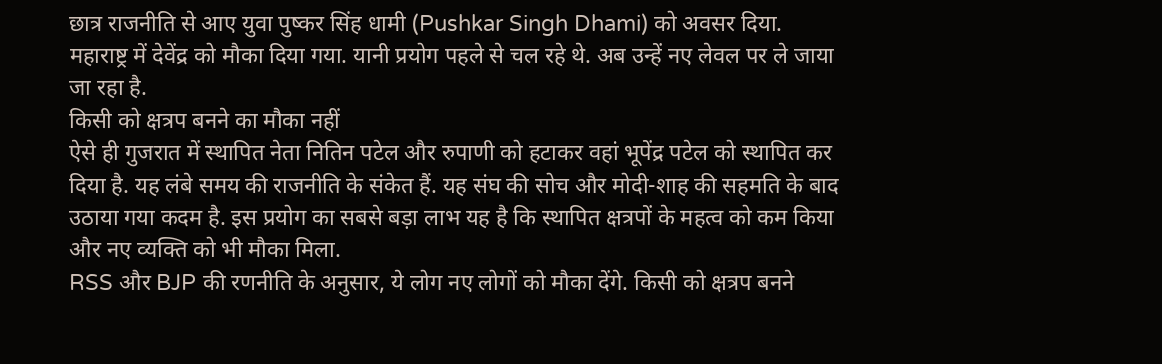छात्र राजनीति से आए युवा पुष्कर सिंह धामी (Pushkar Singh Dhami) को अवसर दिया. महाराष्ट्र में देवेंद्र को मौका दिया गया. यानी प्रयोग पहले से चल रहे थे. अब उन्हें नए लेवल पर ले जाया जा रहा है.
किसी को क्षत्रप बनने का मौका नहीं
ऐसे ही गुजरात में स्थापित नेता नितिन पटेल और रुपाणी को हटाकर वहां भूपेंद्र पटेल को स्थापित कर दिया है. यह लंबे समय की राजनीति के संकेत हैं. यह संघ की सोच और मोदी-शाह की सहमति के बाद उठाया गया कदम है. इस प्रयोग का सबसे बड़ा लाभ यह है कि स्थापित क्षत्रपों के महत्व को कम किया और नए व्यक्ति को भी मौका मिला.
RSS और BJP की रणनीति के अनुसार, ये लोग नए लोगों को मौका देंगे. किसी को क्षत्रप बनने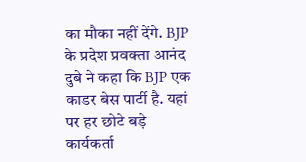का मौका नहीं देंगे. BJP के प्रदेश प्रवक्ता आनंद दुबे ने कहा कि BJP एक काडर बेस पार्टी है. यहां पर हर छोटे बड़े कार्यकर्ता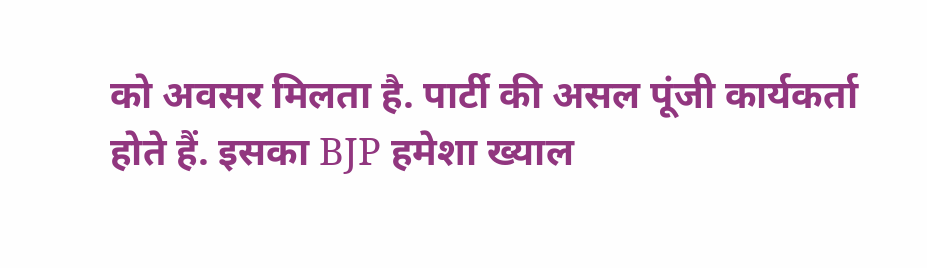को अवसर मिलता है. पार्टी की असल पूंजी कार्यकर्ता होते हैं. इसका BJP हमेशा ख्याल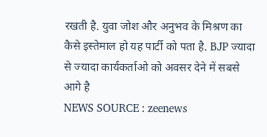रखती है. युवा जोश और अनुभव के मिश्रण का कैसे इस्तेमाल हो यह पार्टी को पता है. BJP ज्यादा से ज्यादा कार्यकर्ताओ को अवसर देने में सबसे आगे है
NEWS SOURCE : zeenews